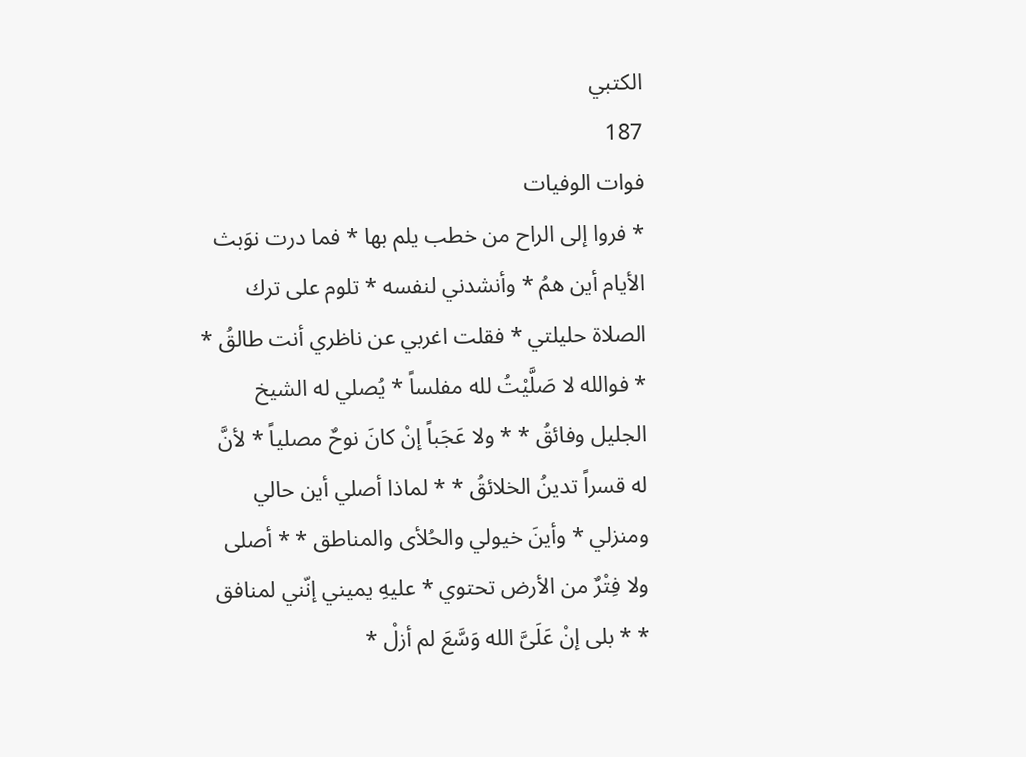الكتبي
187
فوات الوفيات
* فروا إلى الراح من خطب يلم بها * فما درت نوَبث الأيام أين همُ * وأنشدني لنفسه * تلوم على ترك الصلاة حليلتي * فقلت اغربي عن ناظري أنت طالقُ * * فوالله لا صَلَّيْتُ لله مفلساً * يُصلي له الشيخ الجليل وفائقُ * * ولا عَجَباً إنْ كانَ نوحٌ مصلياً * لأنَّ له قسراً تدينُ الخلائقُ * * لماذا أصلي أين حالي ومنزلي * وأينَ خيولي والحُلأى والمناطق * * أصلى ولا فِتْرٌ من الأرض تحتوي * عليهِ يميني إنّني لمنافق * * بلى إنْ عَلَىَّ الله وَسَّعَ لم أزلْ *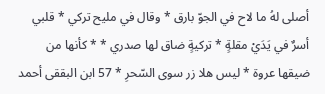أصلى لهُ ما لاح في الجوّ بارق * وقال في مليح تركي * قلبي أسرٌ في يَدَيْ مقلةٍ * تركيةٍ ضاق لها صدري * * كأنها من ضيقها عروة * ليس هلا زر سوى السّحرِ * 57 ابن البققى أحمد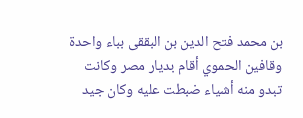بن محمد فتح الدين بن البققى بباء واحدة وقافين الحموي أقام بديار مصر وكانت تبدو منه أشياء ضبطت عليه وكان جيد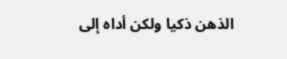الذهن ذكيا ولكن أداه إلى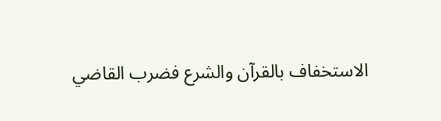الاستخفاف بالقرآن والشرع فضرب القاضي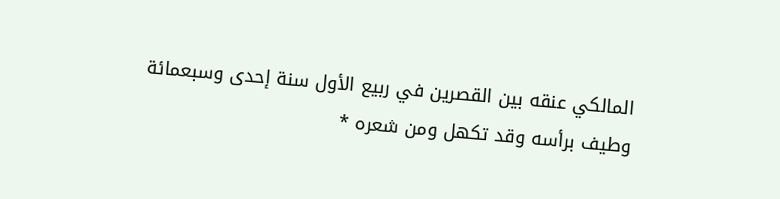المالكي عنقه بين القصرين في ربيع الأول سنة إحدى وسبعمائة وطيف برأسه وقد تكهل ومن شعره *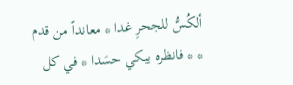ألكُسُّ للجحرِ غدا * معانداً من قدم * * فانظره يبكي حسَدا * في كل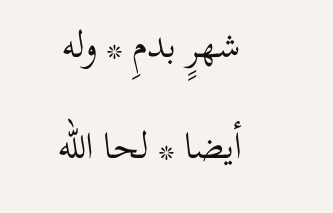شهرٍ بدمِ * وله أيضا * لحا الله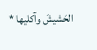الحَشيشَ وآكليها *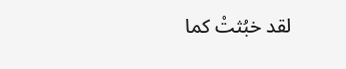لقد خبُثتْ كما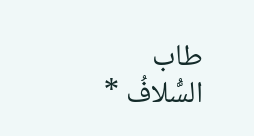طاب السُّلافُ *